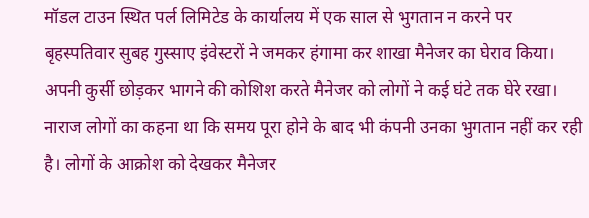मॉडल टाउन स्थित पर्ल लिमिटेड के कार्यालय में एक साल से भुगतान न करने पर बृहस्पतिवार सुबह गुस्साए इंवेस्टरों ने जमकर हंगामा कर शाखा मैनेजर का घेराव किया।
अपनी कुर्सी छोड़कर भागने की कोशिश करते मैनेजर को लोगों ने कई घंटे तक घेरे रखा। नाराज लोगों का कहना था कि समय पूरा होने के बाद भी कंपनी उनका भुगतान नहीं कर रही है। लोगों के आक्रोश को देखकर मैनेजर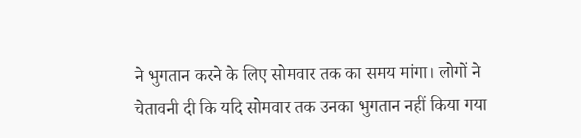ने भुगतान करने के लिए सोमवार तक का समय मांगा। लोगों ने चेतावनी दी कि यदि सोमवार तक उनका भुगतान नहीं किया गया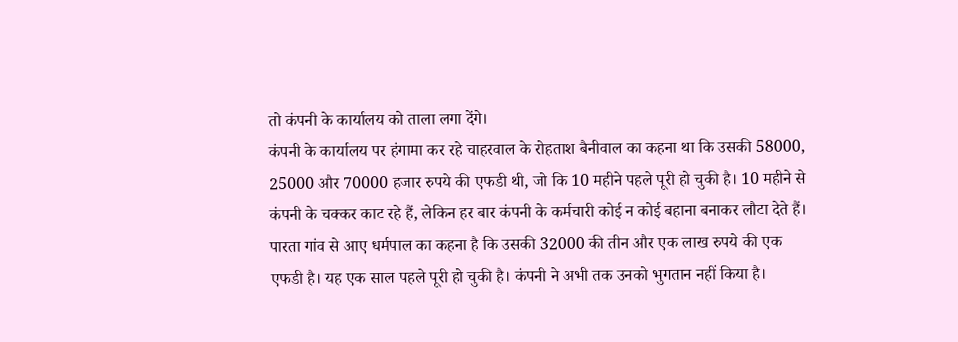तो कंपनी के कार्यालय को ताला लगा देंगे।
कंपनी के कार्यालय पर हंगामा कर रहे चाहरवाल के रोहताश बैनीवाल का कहना था कि उसकी 58000, 25000 और 70000 हजार रुपये की एफडी थी, जो कि 10 महीने पहले पूरी हो चुकी है। 10 महीने से कंपनी के चक्कर काट रहे हैं, लेकिन हर बार कंपनी के कर्मचारी कोई न कोई बहाना बनाकर लौटा देते हैं। पारता गांव से आए धर्मपाल का कहना है कि उसकी 32000 की तीन और एक लाख रुपये की एक एफडी है। यह एक साल पहले पूरी हो चुकी है। कंपनी ने अभी तक उनको भुगतान नहीं किया है।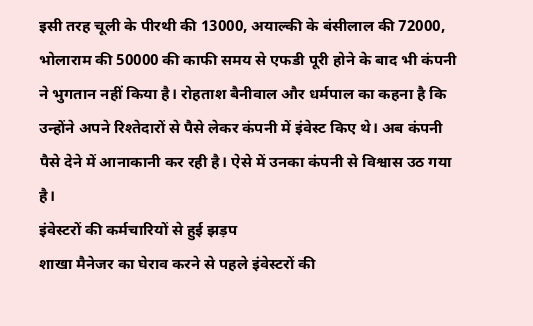इसी तरह चूली के पीरथी की 13000, अयाल्की के बंसीलाल की 72000, भोलाराम की 50000 की काफी समय से एफडी पूरी होने के बाद भी कंपनी ने भुगतान नहीं किया है। रोहताश बैनीवाल और धर्मपाल का कहना है कि उन्होंने अपने रिश्तेदारों से पैसे लेकर कंपनी में इंवेस्ट किए थे। अब कंपनी पैसे देने में आनाकानी कर रही है। ऐसे में उनका कंपनी से विश्वास उठ गया है।
इंवेस्टरों की कर्मचारियों से हुई झड़प
शाखा मैनेजर का घेराव करने से पहले इंवेस्टरों की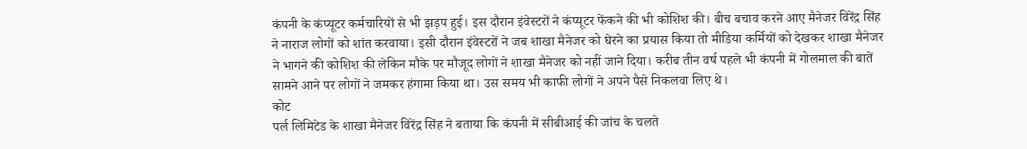कंपनी के कंप्यूटर कर्मचारियों से भी झड़प हुई। इस दौरान इंवेस्टरों ने कंप्यूटर फेंकने की भी कोशिश की। बीच बचाव करने आए मैनेजर विरेंद्र सिंह ने नाराज लोगों को शांत करवाया। इसी दौरान इंवेस्टरों ने जब शाखा मैनेजर को घेरने का प्रयास किया तो मीडिया कर्मियों को देखकर शाखा मैनेजर ने भागने की कोशिश की लेकिन मौके पर मौजूद लोगों ने शाखा मैनेजर को नहीं जाने दिया। करीब तीन वर्ष पहले भी कंपनी में गोलमाल की बातें सामने आने पर लोगों ने जमकर हंगामा किया था। उस समय भी काफी लोगों ने अपने पैसे निकलवा लिए थे।
कोट
पर्ल लिमिटेड के शाखा मैनेजर विरेंद्र सिंह ने बताया कि कंपनी में सीबीआई की जांच के चलते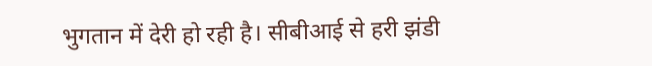भुगतान में देरी हो रही है। सीबीआई से हरी झंडी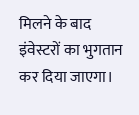मिलने के बाद इंवेस्टरों का भुगतान कर दिया जाएगा।